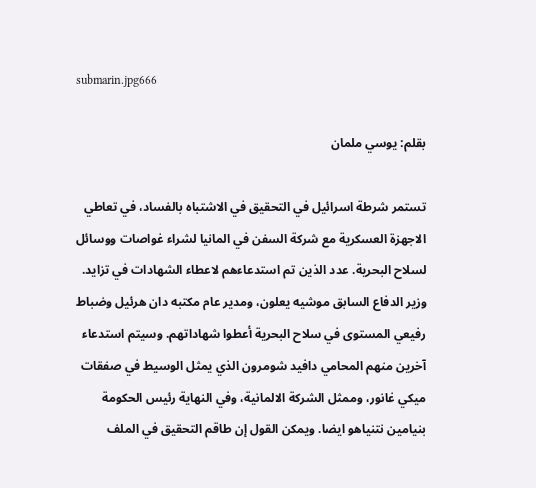submarin.jpg666

بقلم: يوسي ملمان

تستمر شرطة اسرائيل في التحقيق في الاشتباه بالفساد، في تعاطي الاجهزة العسكرية مع شركة السفن في المانيا لشراء غواصات ووسائل لسلاح البحرية. عدد الذين تم استدعاءهم لاعطاء الشهادات في تزايد. وزير الدفاع السابق موشيه يعلون، ومدير عام مكتبه دان هرئيل وضباط رفيعي المستوى في سلاح البحرية أعطوا شهاداتهم. وسيتم استدعاء آخرين منهم المحامي دافيد شومرون الذي يمثل الوسيط في صفقات ميكي غانور، وممثل الشركة الالمانية، وفي النهاية رئيس الحكومة بنيامين نتنياهو ايضا. ويمكن القول إن طاقم التحقيق في الملف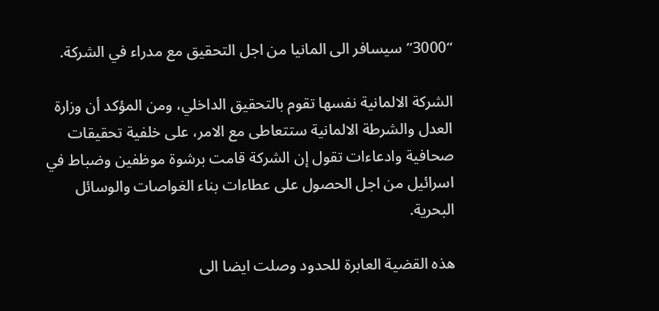“3000” سيسافر الى المانيا من اجل التحقيق مع مدراء في الشركة.

الشركة الالمانية نفسها تقوم بالتحقيق الداخلي، ومن المؤكد أن وزارة العدل والشرطة الالمانية ستتعاطى مع الامر، على خلفية تحقيقات صحافية وادعاءات تقول إن الشركة قامت برشوة موظفين وضباط في اسرائيل من اجل الحصول على عطاءات بناء الغواصات والوسائل البحرية.

هذه القضية العابرة للحدود وصلت ايضا الى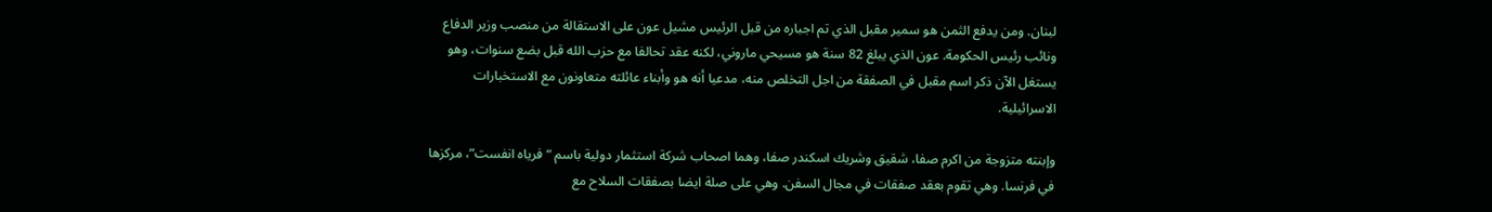لبنان. ومن يدفع الثمن هو سمير مقبل الذي تم اجباره من قبل الرئيس مشيل عون على الاستقالة من منصب وزير الدفاع ونائب رئيس الحكومة. عون الذي يبلغ 82 سنة هو مسيحي ماروني، لكنه عقد تحالفا مع حزب الله قبل بضع سنوات، وهو يستغل الآن ذكر اسم مقبل في الصفقة من اجل التخلص منه، مدعيا أنه هو وأبناء عائلته متعاونون مع الاستخبارات الاسرائيلية.

وإبنته متزوجة من اكرم صفا، شقيق وشريك اسكندر صفا، وهما اصحاب شركة استثمار دولية باسم “فرياه انفست”، مركزها في فرنسا. وهي تقوم بعقد صفقات في مجال السفن. وهي على صلة ايضا بصفقات السلاح مع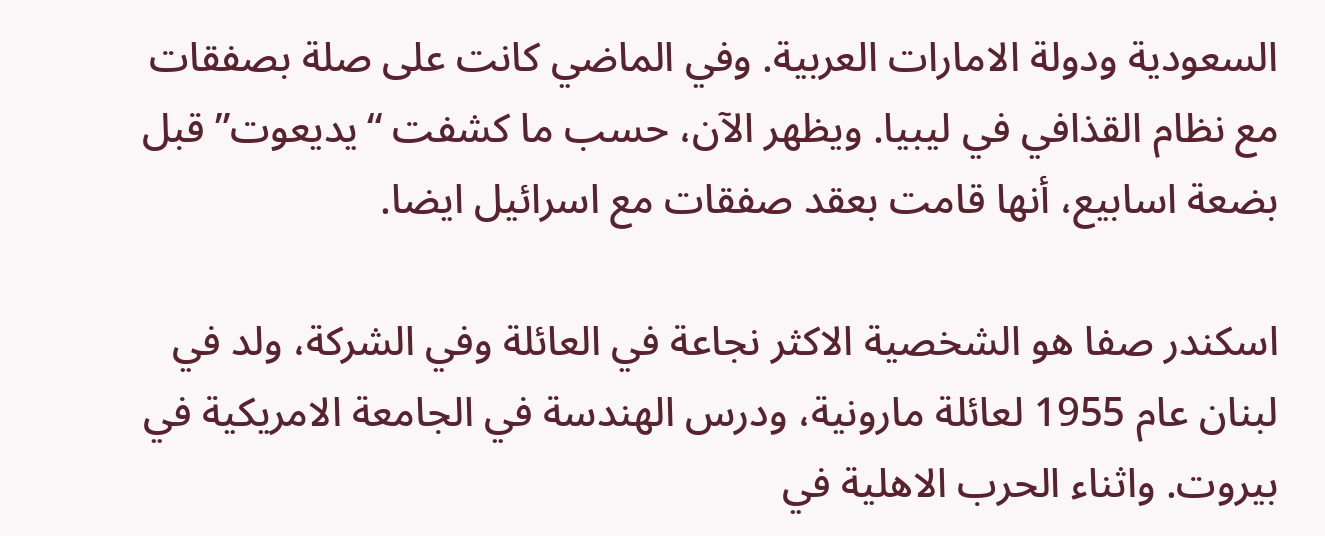السعودية ودولة الامارات العربية. وفي الماضي كانت على صلة بصفقات مع نظام القذافي في ليبيا. ويظهر الآن، حسب ما كشفت “يديعوت” قبل بضعة اسابيع، أنها قامت بعقد صفقات مع اسرائيل ايضا.

اسكندر صفا هو الشخصية الاكثر نجاعة في العائلة وفي الشركة، ولد في لبنان عام 1955 لعائلة مارونية، ودرس الهندسة في الجامعة الامريكية في بيروت. واثناء الحرب الاهلية في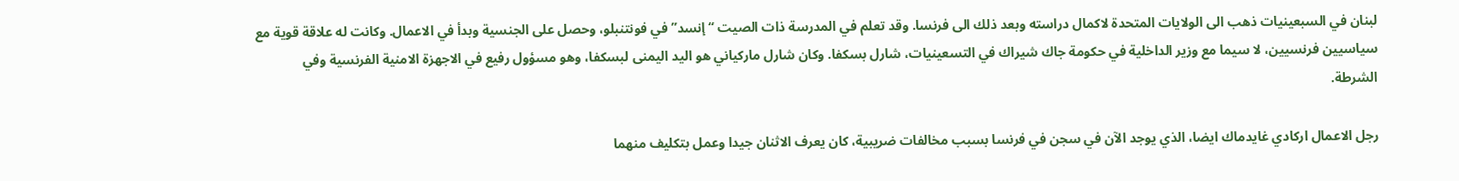لبنان في السبعينيات ذهب الى الولايات المتحدة لاكمال دراسته وبعد ذلك الى فرنسا. وقد تعلم في المدرسة ذات الصيت “إنسد” في فونتنبلو، وحصل على الجنسية وبدأ في الاعمال. وكانت له علاقة قوية مع سياسيين فرنسيين، لا سيما مع وزير الداخلية في حكومة جاك شيراك في التسعينيات، شارل بسكفا. وكان شارل ماركياني هو اليد اليمنى لبسكفا، وهو مسؤول رفيع في الاجهزة الامنية الفرنسية وفي الشرطة.

رجل الاعمال اركادي غايدماك ايضا، الذي يوجد الآن في سجن في فرنسا بسبب مخالفات ضريبية، كان يعرف الاثنان جيدا وعمل بتكليف منهما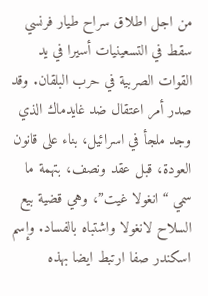من اجل اطلاق سراح طيار فرنسي سقط في التسعينيات أسيرا في يد القوات الصربية في حرب البلقان. وقد صدر أمر اعتقال ضد غايدماك الذي وجد ملجأ في اسرائيل، بناء على قانون العودة، قبل عقد ونصف، بتهمة ما سمي “انغولا غيت”، وهي قضية بيع السلاح لانغولا واشتباه بالفساد. وإسم اسكندر صفا ارتبط ايضا بهذه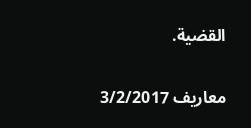القضية.

معاريف 3/2/2017